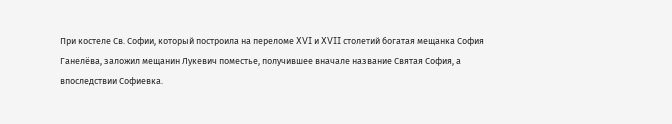При костеле Св. Софии, который построила на переломе XVI и XVII столетий богатая мещанка София Ганелёва, заложил мещанин Лукевич поместье, получившее вначале название Святая София, а впоследствии Софиевка.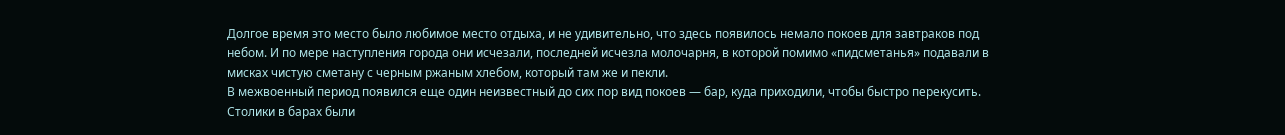Долгое время это место было любимое место отдыха, и не удивительно, что здесь появилось немало покоев для завтраков под небом. И по мере наступления города они исчезали, последней исчезла молочарня, в которой помимо «пидсметанья» подавали в мисках чистую сметану с черным ржаным хлебом, который там же и пекли.
В межвоенный период появился еще один неизвестный до сих пор вид покоев — бар, куда приходили, чтобы быстро перекусить. Столики в барах были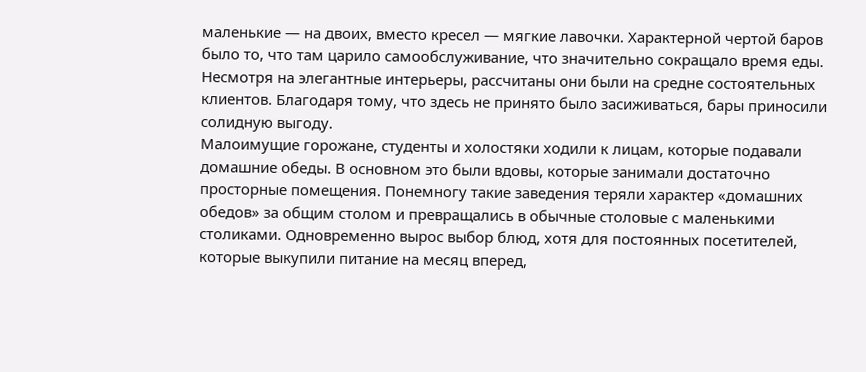маленькие — на двоих, вместо кресел — мягкие лавочки. Характерной чертой баров было то, что там царило самообслуживание, что значительно сокращало время еды. Несмотря на элегантные интерьеры, рассчитаны они были на средне состоятельных клиентов. Благодаря тому, что здесь не принято было засиживаться, бары приносили солидную выгоду.
Малоимущие горожане, студенты и холостяки ходили к лицам, которые подавали домашние обеды. В основном это были вдовы, которые занимали достаточно просторные помещения. Понемногу такие заведения теряли характер «домашних обедов» за общим столом и превращались в обычные столовые с маленькими столиками. Одновременно вырос выбор блюд, хотя для постоянных посетителей, которые выкупили питание на месяц вперед,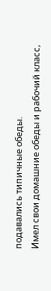подавались типичные обеды.
Имел свои домашние обеды и рабочий класс,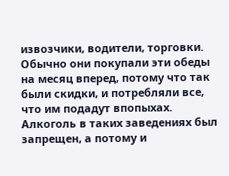извозчики, водители, торговки. Обычно они покупали эти обеды на месяц вперед, потому что так были скидки, и потребляли все, что им подадут впопыхах. Алкоголь в таких заведениях был запрещен, а потому и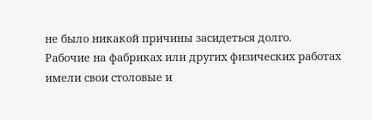не было никакой причины засидеться долго.
Рабочие на фабриках или других физических работах имели свои столовые и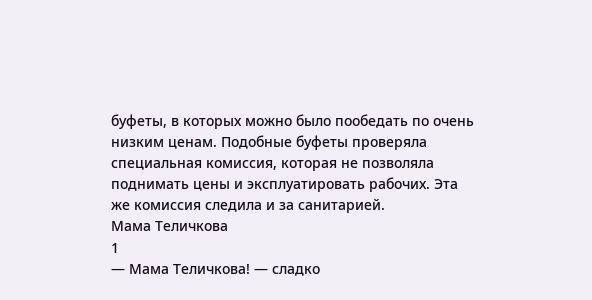буфеты, в которых можно было пообедать по очень низким ценам. Подобные буфеты проверяла специальная комиссия, которая не позволяла поднимать цены и эксплуатировать рабочих. Эта же комиссия следила и за санитарией.
Мама Теличкова
1
— Мама Теличкова! — сладко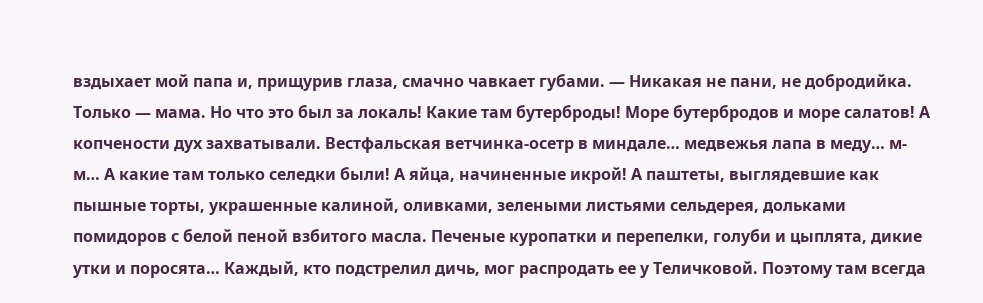вздыхает мой папа и, прищурив глаза, смачно чавкает губами. — Никакая не пани, не добродийка. Только — мама. Но что это был за локаль! Какие там бутерброды! Море бутербродов и море салатов! А копчености дух захватывали. Вестфальская ветчинка-осетр в миндале… медвежья лапа в меду… м-м… А какие там только селедки были! А яйца, начиненные икрой! А паштеты, выглядевшие как пышные торты, украшенные калиной, оливками, зелеными листьями сельдерея, дольками помидоров с белой пеной взбитого масла. Печеные куропатки и перепелки, голуби и цыплята, дикие утки и поросята… Каждый, кто подстрелил дичь, мог распродать ее у Теличковой. Поэтому там всегда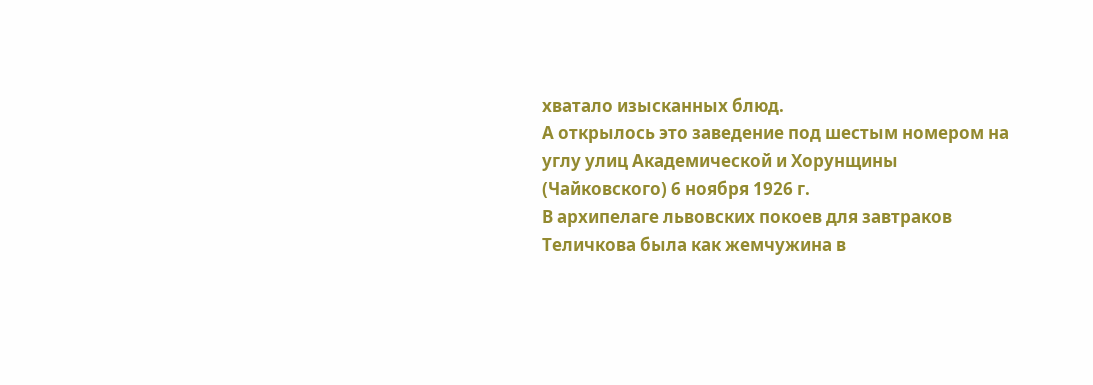хватало изысканных блюд.
А открылось это заведение под шестым номером на углу улиц Академической и Хорунщины (Чайковского) 6 ноября 1926 г.
В архипелаге львовских покоев для завтраков Теличкова была как жемчужина в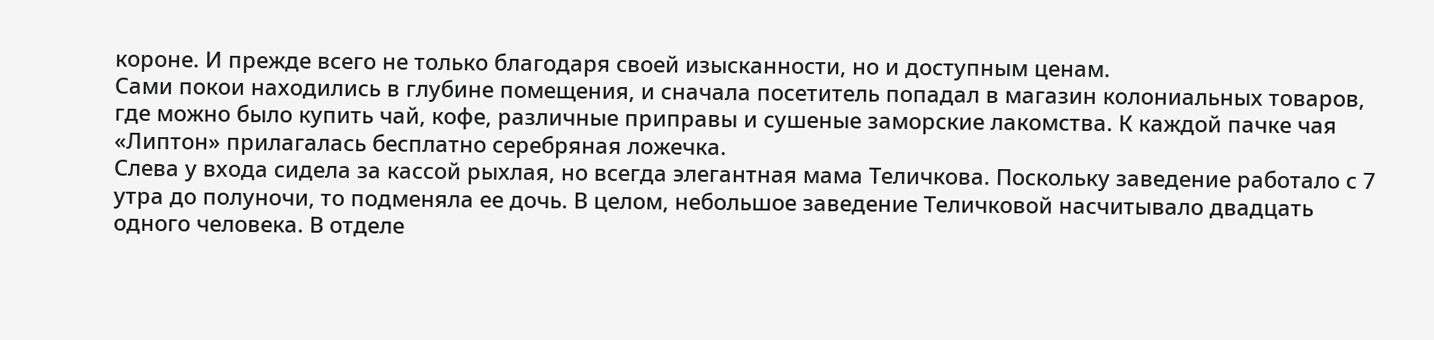короне. И прежде всего не только благодаря своей изысканности, но и доступным ценам.
Сами покои находились в глубине помещения, и сначала посетитель попадал в магазин колониальных товаров, где можно было купить чай, кофе, различные приправы и сушеные заморские лакомства. К каждой пачке чая «Липтон» прилагалась бесплатно серебряная ложечка.
Слева у входа сидела за кассой рыхлая, но всегда элегантная мама Теличкова. Поскольку заведение работало с 7 утра до полуночи, то подменяла ее дочь. В целом, небольшое заведение Теличковой насчитывало двадцать одного человека. В отделе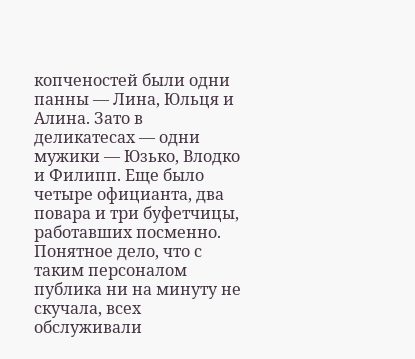копченостей были одни панны — Лина, Юльця и Алина. Зато в деликатесах — одни мужики — Юзько, Влодко и Филипп. Еще было четыре официанта, два повара и три буфетчицы, работавших посменно.
Понятное дело, что с таким персоналом публика ни на минуту не скучала, всех обслуживали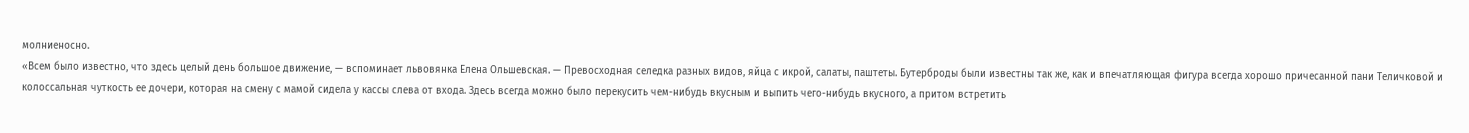молниеносно.
«Всем было известно, что здесь целый день большое движение, — вспоминает львовянка Елена Ольшевская. — Превосходная селедка разных видов, яйца с икрой, салаты, паштеты. Бутерброды были известны так же, как и впечатляющая фигура всегда хорошо причесанной пани Теличковой и колоссальная чуткость ее дочери, которая на смену с мамой сидела у кассы слева от входа. Здесь всегда можно было перекусить чем-нибудь вкусным и выпить чего-нибудь вкусного, а притом встретить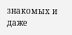знакомых и даже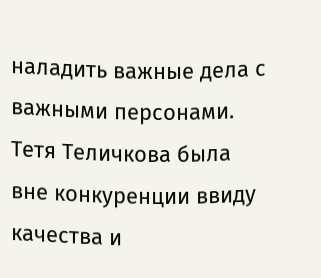наладить важные дела с важными персонами.
Тетя Теличкова была вне конкуренции ввиду качества и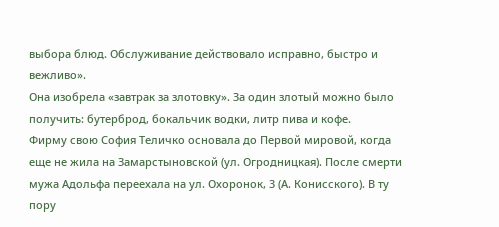выбора блюд. Обслуживание действовало исправно, быстро и вежливо».
Она изобрела «завтрак за злотовку». За один злотый можно было получить: бутерброд, бокальчик водки, литр пива и кофе.
Фирму свою София Теличко основала до Первой мировой, когда еще не жила на Замарстыновской (ул. Огродницкая). После смерти мужа Адольфа переехала на ул. Охоронок, 3 (А. Конисского). В ту пору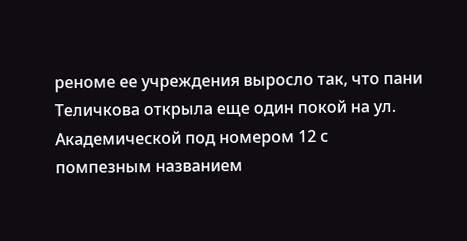реноме ее учреждения выросло так, что пани Теличкова открыла еще один покой на ул. Академической под номером 12 с помпезным названием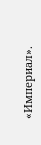«Империал».